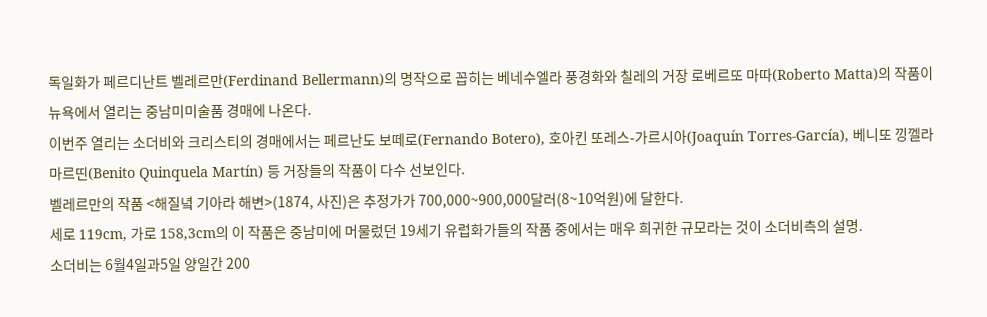독일화가 페르디난트 벨레르만(Ferdinand Bellermann)의 명작으로 꼽히는 베네수엘라 풍경화와 칠레의 거장 로베르또 마따(Roberto Matta)의 작품이 뉴욕에서 열리는 중남미미술품 경매에 나온다.
이번주 열리는 소더비와 크리스티의 경매에서는 페르난도 보떼로(Fernando Botero), 호아킨 또레스-가르시아(Joaquín Torres-García), 베니또 낑껠라 마르띤(Benito Quinquela Martín) 등 거장들의 작품이 다수 선보인다.
벨레르만의 작품 <해질녘 기아라 해변>(1874, 사진)은 추정가가 700,000~900,000달러(8~10억원)에 달한다.
세로 119cm, 가로 158,3cm의 이 작품은 중남미에 머물렀던 19세기 유럽화가들의 작품 중에서는 매우 희귀한 규모라는 것이 소더비측의 설명.
소더비는 6월4일과5일 양일간 200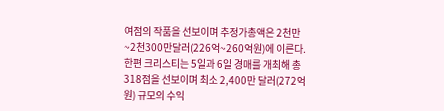여점의 작품을 선보이며 추정가총액은 2천만~2천300만달러(226억~260억원)에 이른다.
한편 크리스티는 5일과 6일 경매를 개최해 총318점을 선보이며 최소 2,400만 달러(272억원) 규모의 수익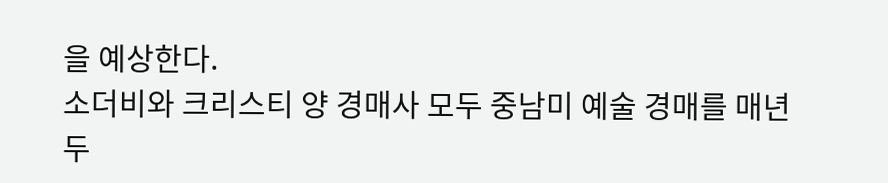을 예상한다.
소더비와 크리스티 양 경매사 모두 중남미 예술 경매를 매년 두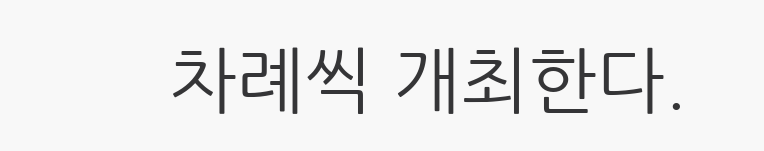차례씩 개최한다.